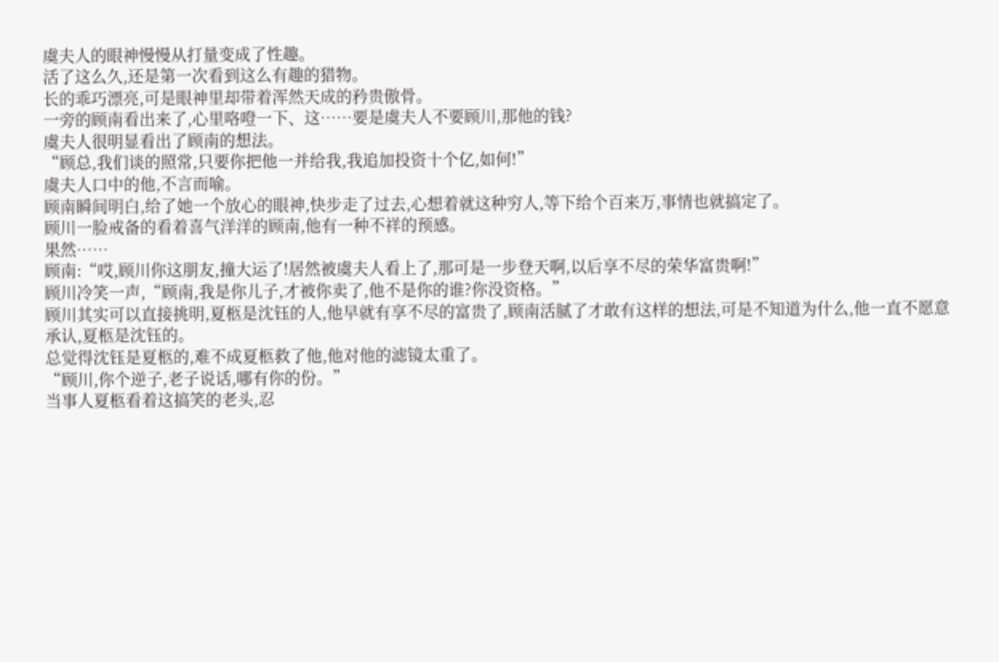虞夫人的眼神慢慢从打量变成了性趣。
活了这么久,还是第一次看到这么有趣的猎物。
长的乖巧漂亮,可是眼神里却带着浑然天成的矜贵傲骨。
一旁的顾南看出来了,心里咯噔一下、这……要是虞夫人不要顾川,那他的钱?
虞夫人很明显看出了顾南的想法。
“顾总,我们谈的照常,只要你把他一并给我,我追加投资十个亿,如何!”
虞夫人口中的他,不言而喻。
顾南瞬间明白,给了她一个放心的眼神,快步走了过去,心想着就这种穷人,等下给个百来万,事情也就搞定了。
顾川一脸戒备的看着喜气洋洋的顾南,他有一种不祥的预感。
果然……
顾南:“哎,顾川你这朋友,撞大运了!居然被虞夫人看上了,那可是一步登天啊,以后享不尽的荣华富贵啊!”
顾川冷笑一声,“顾南,我是你儿子,才被你卖了,他不是你的谁?你没资格。”
顾川其实可以直接挑明,夏柩是沈钰的人,他早就有享不尽的富贵了,顾南活腻了才敢有这样的想法,可是不知道为什么,他一直不愿意承认,夏柩是沈钰的。
总觉得沈钰是夏柩的,难不成夏柩救了他,他对他的滤镜太重了。
“顾川,你个逆子,老子说话,哪有你的份。”
当事人夏柩看着这搞笑的老头,忍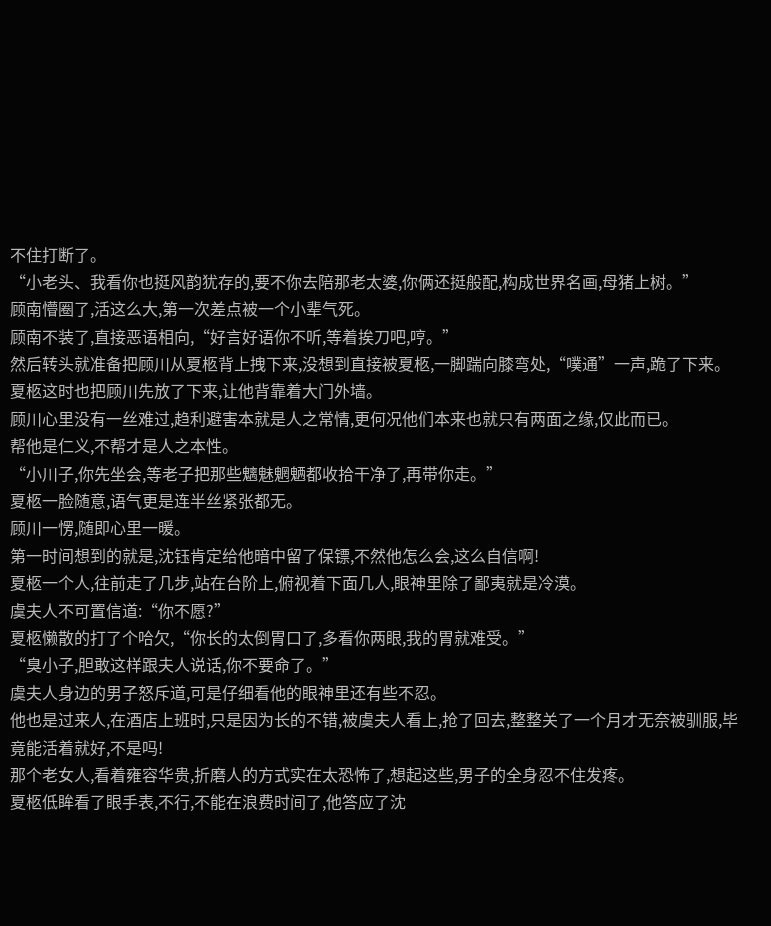不住打断了。
“小老头、我看你也挺风韵犹存的,要不你去陪那老太婆,你俩还挺般配,构成世界名画,母猪上树。”
顾南懵圈了,活这么大,第一次差点被一个小辈气死。
顾南不装了,直接恶语相向,“好言好语你不听,等着挨刀吧,哼。”
然后转头就准备把顾川从夏柩背上拽下来,没想到直接被夏柩,一脚踹向膝弯处,“噗通”一声,跪了下来。
夏柩这时也把顾川先放了下来,让他背靠着大门外墙。
顾川心里没有一丝难过,趋利避害本就是人之常情,更何况他们本来也就只有两面之缘,仅此而已。
帮他是仁义,不帮才是人之本性。
“小川子,你先坐会,等老子把那些魑魅魍魉都收拾干净了,再带你走。”
夏柩一脸随意,语气更是连半丝紧张都无。
顾川一愣,随即心里一暖。
第一时间想到的就是,沈钰肯定给他暗中留了保镖,不然他怎么会,这么自信啊!
夏柩一个人,往前走了几步,站在台阶上,俯视着下面几人,眼神里除了鄙夷就是冷漠。
虞夫人不可置信道:“你不愿?”
夏柩懒散的打了个哈欠,“你长的太倒胃口了,多看你两眼,我的胃就难受。”
“臭小子,胆敢这样跟夫人说话,你不要命了。”
虞夫人身边的男子怒斥道,可是仔细看他的眼神里还有些不忍。
他也是过来人,在酒店上班时,只是因为长的不错,被虞夫人看上,抢了回去,整整关了一个月才无奈被驯服,毕竟能活着就好,不是吗!
那个老女人,看着雍容华贵,折磨人的方式实在太恐怖了,想起这些,男子的全身忍不住发疼。
夏柩低眸看了眼手表,不行,不能在浪费时间了,他答应了沈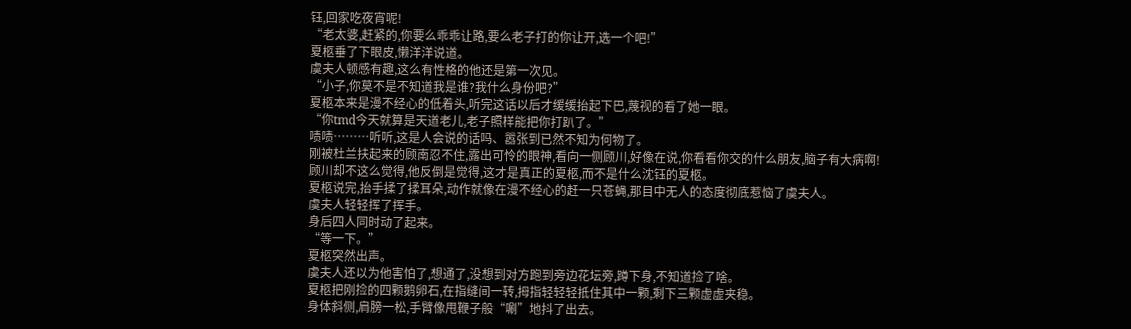钰,回家吃夜宵呢!
“老太婆,赶紧的,你要么乖乖让路,要么老子打的你让开,选一个吧!”
夏柩垂了下眼皮,懒洋洋说道。
虞夫人顿感有趣,这么有性格的他还是第一次见。
“小子,你莫不是不知道我是谁?我什么身份吧?”
夏柩本来是漫不经心的低着头,听完这话以后才缓缓抬起下巴,蔑视的看了她一眼。
“你tmd今天就算是天道老儿,老子照样能把你打趴了。”
啧啧………听听,这是人会说的话吗、嚣张到已然不知为何物了。
刚被杜兰扶起来的顾南忍不住,露出可怜的眼神,看向一侧顾川,好像在说,你看看你交的什么朋友,脑子有大病啊!
顾川却不这么觉得,他反倒是觉得,这才是真正的夏柩,而不是什么沈钰的夏柩。
夏柩说完,抬手揉了揉耳朵,动作就像在漫不经心的赶一只苍蝇,那目中无人的态度彻底惹恼了虞夫人。
虞夫人轻轻挥了挥手。
身后四人同时动了起来。
“等一下。”
夏柩突然出声。
虞夫人还以为他害怕了,想通了,没想到对方跑到旁边花坛旁,蹲下身,不知道捡了啥。
夏柩把刚捡的四颗鹅卵石,在指缝间一转,拇指轻轻轻抵住其中一颗,剩下三颗虚虚夹稳。
身体斜侧,肩膀一松,手臂像甩鞭子般“唰”地抖了出去。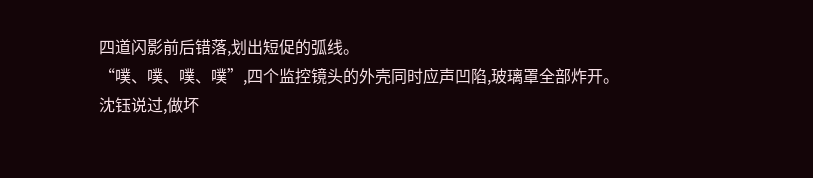四道闪影前后错落,划出短促的弧线。
“噗、噗、噗、噗”,四个监控镜头的外壳同时应声凹陷,玻璃罩全部炸开。
沈钰说过,做坏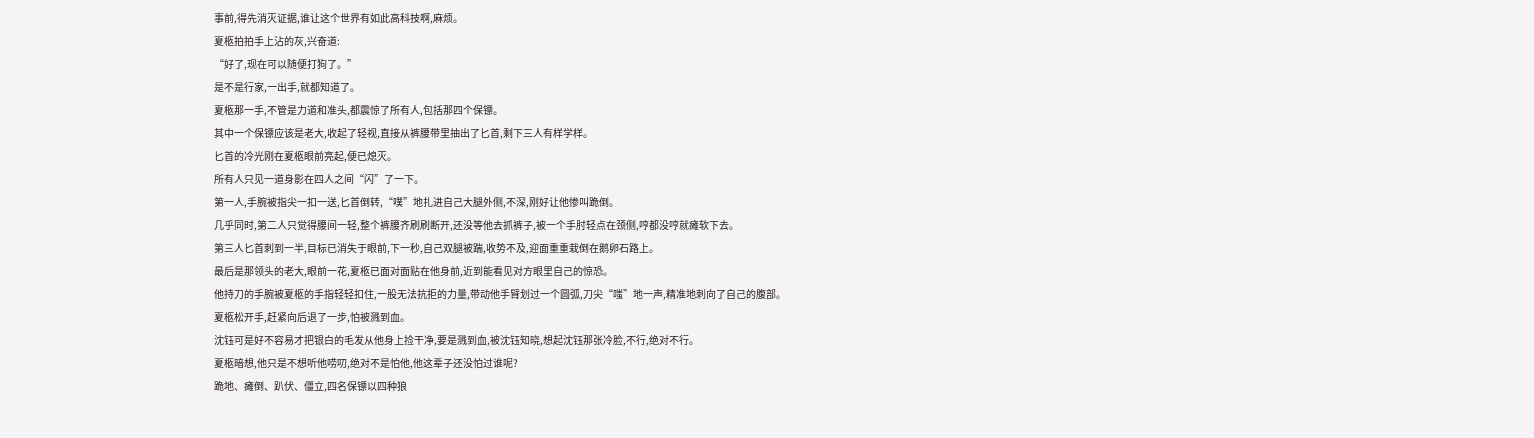事前,得先消灭证据,谁让这个世界有如此高科技啊,麻烦。
夏柩拍拍手上沾的灰,兴奋道:
“好了,现在可以随便打狗了。”
是不是行家,一出手,就都知道了。
夏柩那一手,不管是力道和准头,都震惊了所有人,包括那四个保镖。
其中一个保镖应该是老大,收起了轻视,直接从裤腰带里抽出了匕首,剩下三人有样学样。
匕首的冷光刚在夏柩眼前亮起,便已熄灭。
所有人只见一道身影在四人之间“闪”了一下。
第一人,手腕被指尖一扣一送,匕首倒转,“噗”地扎进自己大腿外侧,不深,刚好让他惨叫跪倒。
几乎同时,第二人只觉得腰间一轻,整个裤腰齐刷刷断开,还没等他去抓裤子,被一个手肘轻点在颈侧,哼都没哼就瘫软下去。
第三人匕首刺到一半,目标已消失于眼前,下一秒,自己双腿被踹,收势不及,迎面重重栽倒在鹅卵石路上。
最后是那领头的老大,眼前一花,夏柩已面对面贴在他身前,近到能看见对方眼里自己的惊恐。
他持刀的手腕被夏柩的手指轻轻扣住,一股无法抗拒的力量,带动他手臂划过一个圆弧,刀尖“嗤”地一声,精准地刺向了自己的腹部。
夏柩松开手,赶紧向后退了一步,怕被溅到血。
沈钰可是好不容易才把银白的毛发从他身上捡干净,要是溅到血,被沈钰知晓,想起沈钰那张冷脸,不行,绝对不行。
夏柩暗想,他只是不想听他唠叨,绝对不是怕他,他这辈子还没怕过谁呢?
跪地、瘫倒、趴伏、僵立,四名保镖以四种狼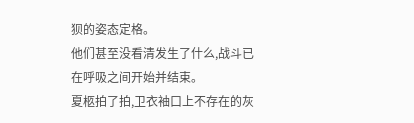狈的姿态定格。
他们甚至没看清发生了什么,战斗已在呼吸之间开始并结束。
夏柩拍了拍,卫衣袖口上不存在的灰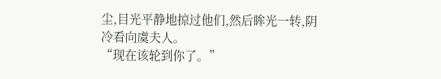尘,目光平静地掠过他们,然后眸光一转,阴冷看向虞夫人。
“现在该轮到你了。”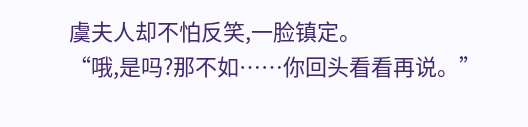虞夫人却不怕反笑,一脸镇定。
“哦,是吗?那不如……你回头看看再说。”